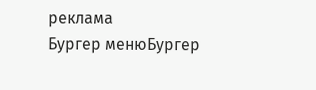реклама
Бургер менюБургер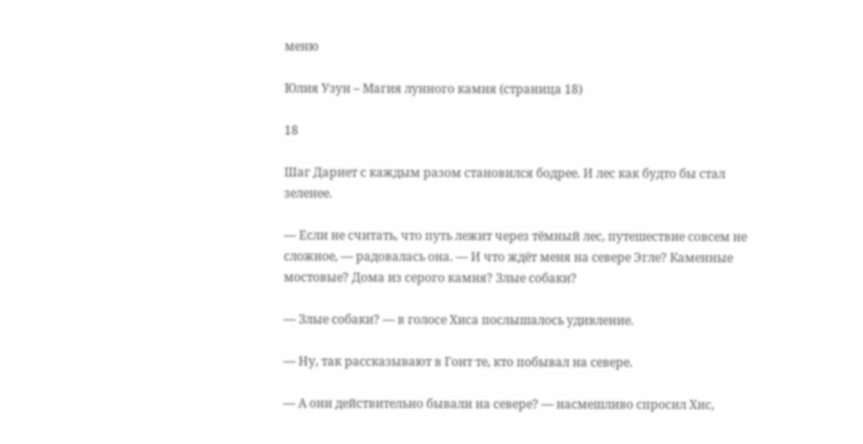меню

Юлия Узун – Магия лунного камня (страница 18)

18

Шаг Дариет с каждым разом становился бодрее. И лес как будто бы стал зеленее.

— Если не считать, что путь лежит через тёмный лес, путешествие совсем не сложное, — радовалась она. — И что ждёт меня на севере Эгле? Каменные мостовые? Дома из серого камня? Злые собаки?

— Злые собаки? — в голосе Хиса послышалось удивление.

— Ну, так рассказывают в Гонт те, кто побывал на севере.

— А они действительно бывали на севере? — насмешливо спросил Хис,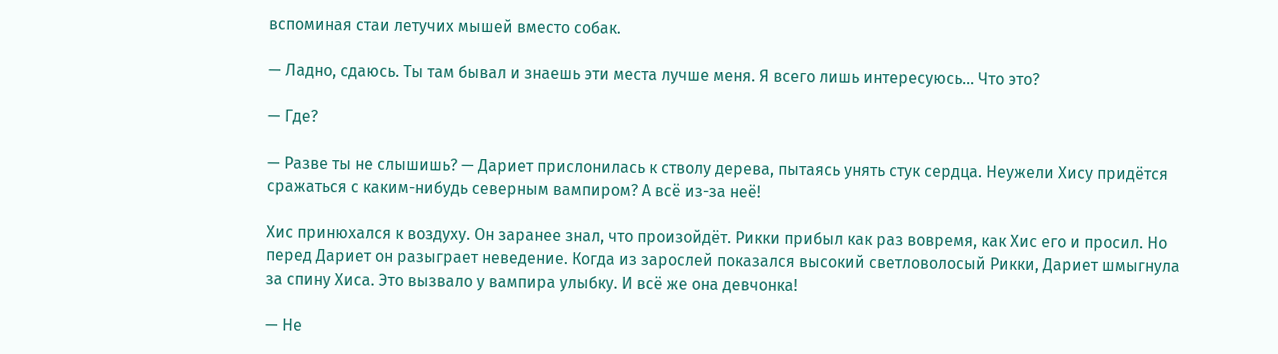вспоминая стаи летучих мышей вместо собак.

— Ладно, сдаюсь. Ты там бывал и знаешь эти места лучше меня. Я всего лишь интересуюсь… Что это?

— Где?

— Разве ты не слышишь? — Дариет прислонилась к стволу дерева, пытаясь унять стук сердца. Неужели Хису придётся сражаться с каким-нибудь северным вампиром? А всё из-за неё!

Хис принюхался к воздуху. Он заранее знал, что произойдёт. Рикки прибыл как раз вовремя, как Хис его и просил. Но перед Дариет он разыграет неведение. Когда из зарослей показался высокий светловолосый Рикки, Дариет шмыгнула за спину Хиса. Это вызвало у вампира улыбку. И всё же она девчонка!

— Не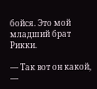бойся. Это мой младший брат Рикки.

— Так вот он какой, —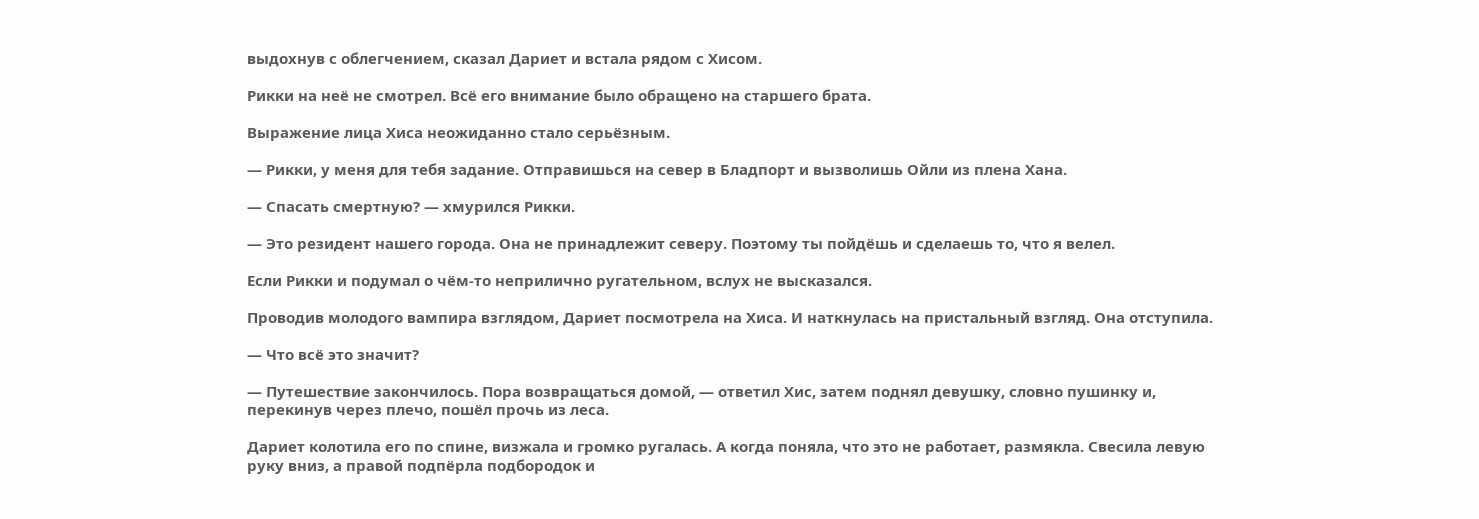выдохнув с облегчением, сказал Дариет и встала рядом с Хисом.

Рикки на неё не смотрел. Всё его внимание было обращено на старшего брата.

Выражение лица Хиса неожиданно стало серьёзным.

— Рикки, у меня для тебя задание. Отправишься на север в Бладпорт и вызволишь Ойли из плена Хана.

— Спасать смертную? — хмурился Рикки.

— Это резидент нашего города. Она не принадлежит северу. Поэтому ты пойдёшь и сделаешь то, что я велел.

Если Рикки и подумал о чём-то неприлично ругательном, вслух не высказался.

Проводив молодого вампира взглядом, Дариет посмотрела на Хиса. И наткнулась на пристальный взгляд. Она отступила.

— Что всё это значит?

— Путешествие закончилось. Пора возвращаться домой, — ответил Хис, затем поднял девушку, словно пушинку и, перекинув через плечо, пошёл прочь из леса.

Дариет колотила его по спине, визжала и громко ругалась. А когда поняла, что это не работает, размякла. Свесила левую руку вниз, а правой подпёрла подбородок и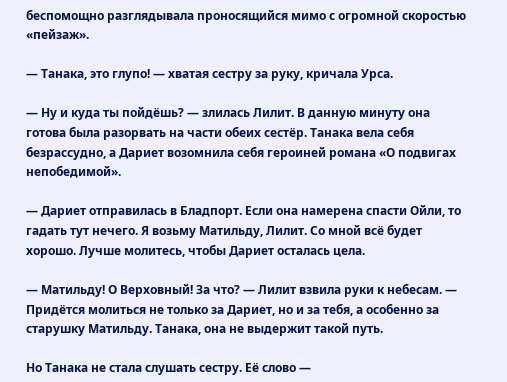беспомощно разглядывала проносящийся мимо с огромной скоростью «пейзаж».

— Танака, это глупо! — хватая сестру за руку, кричала Урса.

— Ну и куда ты пойдёшь? — злилась Лилит. В данную минуту она готова была разорвать на части обеих сестёр. Танака вела себя безрассудно, а Дариет возомнила себя героиней романа «О подвигах непобедимой».

— Дариет отправилась в Бладпорт. Если она намерена спасти Ойли, то гадать тут нечего. Я возьму Матильду, Лилит. Со мной всё будет хорошо. Лучше молитесь, чтобы Дариет осталась цела.

— Матильду! О Верховный! За что? — Лилит взвила руки к небесам. — Придётся молиться не только за Дариет, но и за тебя, а особенно за старушку Матильду. Танака, она не выдержит такой путь.

Но Танака не стала слушать сестру. Её слово —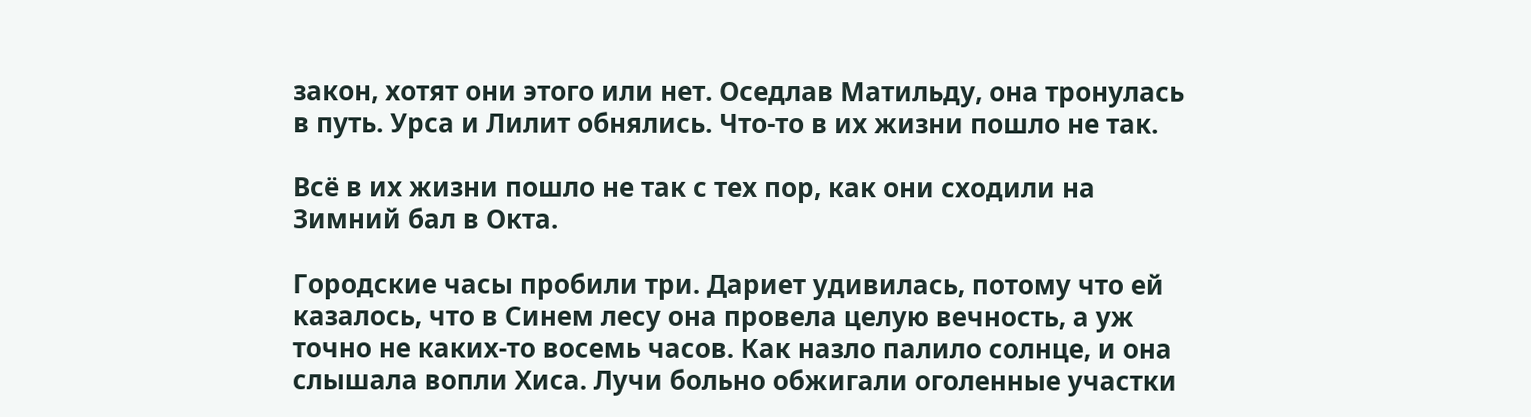закон, хотят они этого или нет. Оседлав Матильду, она тронулась в путь. Урса и Лилит обнялись. Что-то в их жизни пошло не так.

Всё в их жизни пошло не так с тех пор, как они сходили на Зимний бал в Окта.

Городские часы пробили три. Дариет удивилась, потому что ей казалось, что в Синем лесу она провела целую вечность, а уж точно не каких-то восемь часов. Как назло палило солнце, и она слышала вопли Хиса. Лучи больно обжигали оголенные участки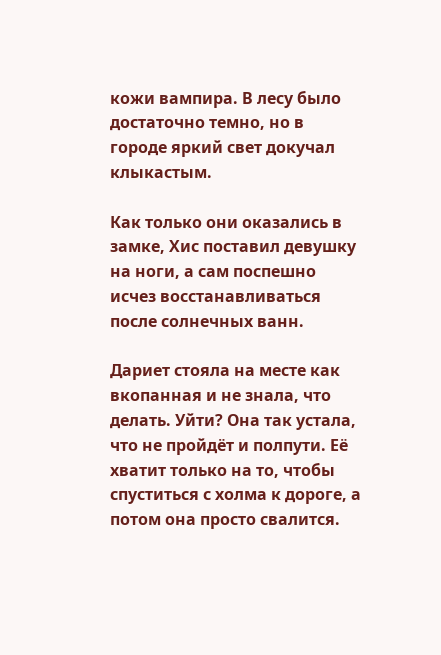кожи вампира. В лесу было достаточно темно, но в городе яркий свет докучал клыкастым.

Как только они оказались в замке, Хис поставил девушку на ноги, а сам поспешно исчез восстанавливаться после солнечных ванн.

Дариет стояла на месте как вкопанная и не знала, что делать. Уйти? Она так устала, что не пройдёт и полпути. Её хватит только на то, чтобы спуститься с холма к дороге, а потом она просто свалится.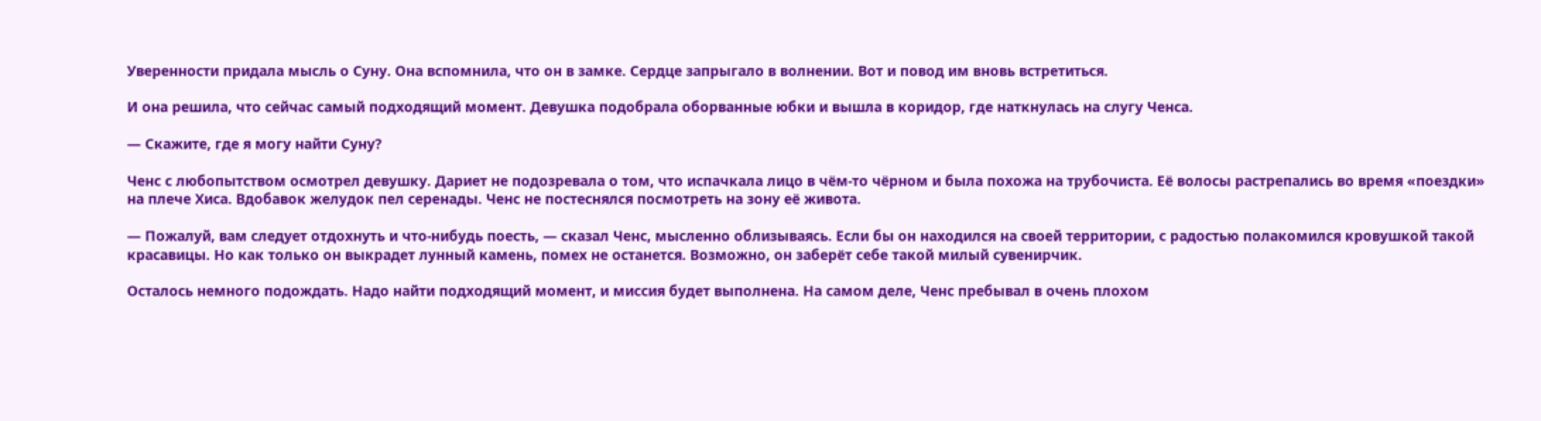Уверенности придала мысль о Суну. Она вспомнила, что он в замке. Сердце запрыгало в волнении. Вот и повод им вновь встретиться.

И она решила, что сейчас самый подходящий момент. Девушка подобрала оборванные юбки и вышла в коридор, где наткнулась на слугу Ченса.

— Скажите, где я могу найти Суну?

Ченс с любопытством осмотрел девушку. Дариет не подозревала о том, что испачкала лицо в чём-то чёрном и была похожа на трубочиста. Её волосы растрепались во время «поездки» на плече Хиса. Вдобавок желудок пел серенады. Ченс не постеснялся посмотреть на зону её живота.

— Пожалуй, вам следует отдохнуть и что-нибудь поесть, — сказал Ченс, мысленно облизываясь. Если бы он находился на своей территории, с радостью полакомился кровушкой такой красавицы. Но как только он выкрадет лунный камень, помех не останется. Возможно, он заберёт себе такой милый сувенирчик.

Осталось немного подождать. Надо найти подходящий момент, и миссия будет выполнена. На самом деле, Ченс пребывал в очень плохом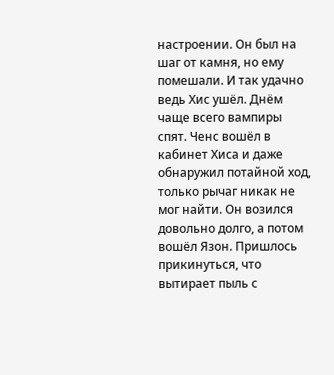настроении. Он был на шаг от камня, но ему помешали. И так удачно ведь Хис ушёл. Днём чаще всего вампиры спят. Ченс вошёл в кабинет Хиса и даже обнаружил потайной ход, только рычаг никак не мог найти. Он возился довольно долго, а потом вошёл Язон. Пришлось прикинуться, что вытирает пыль с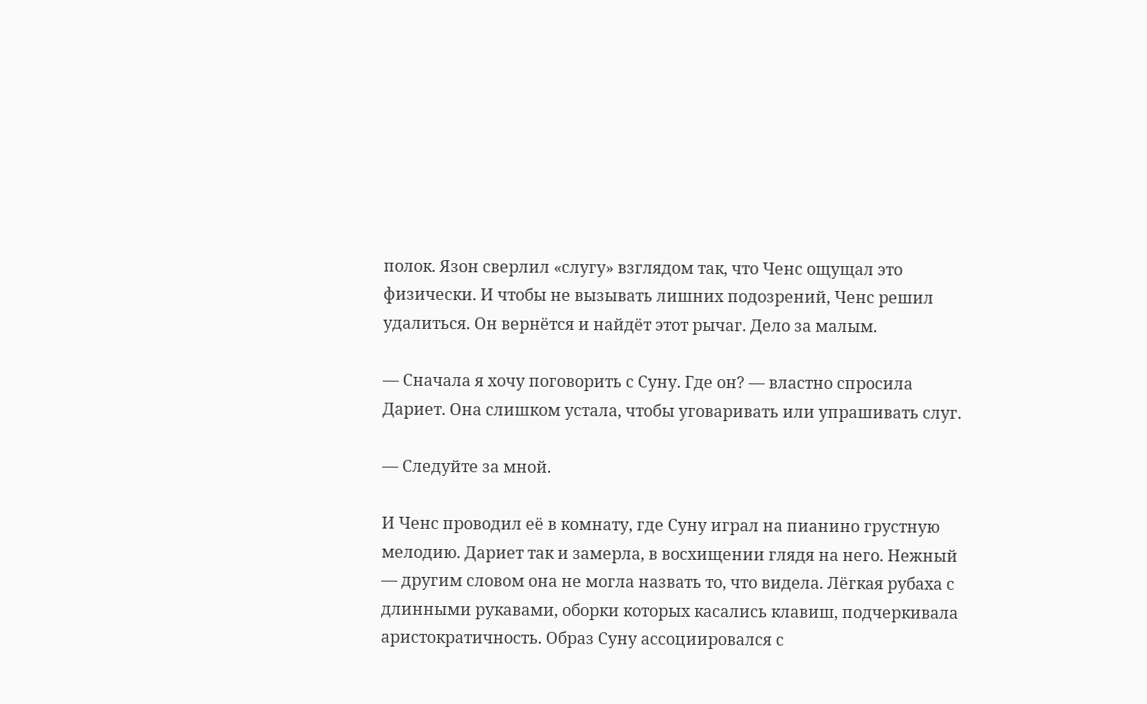полок. Язон сверлил «слугу» взглядом так, что Ченс ощущал это физически. И чтобы не вызывать лишних подозрений, Ченс решил удалиться. Он вернётся и найдёт этот рычаг. Дело за малым.

— Сначала я хочу поговорить с Суну. Где он? — властно спросила Дариет. Она слишком устала, чтобы уговаривать или упрашивать слуг.

— Следуйте за мной.

И Ченс проводил её в комнату, где Суну играл на пианино грустную мелодию. Дариет так и замерла, в восхищении глядя на него. Нежный — другим словом она не могла назвать то, что видела. Лёгкая рубаха с длинными рукавами, оборки которых касались клавиш, подчеркивала аристократичность. Образ Суну ассоциировался с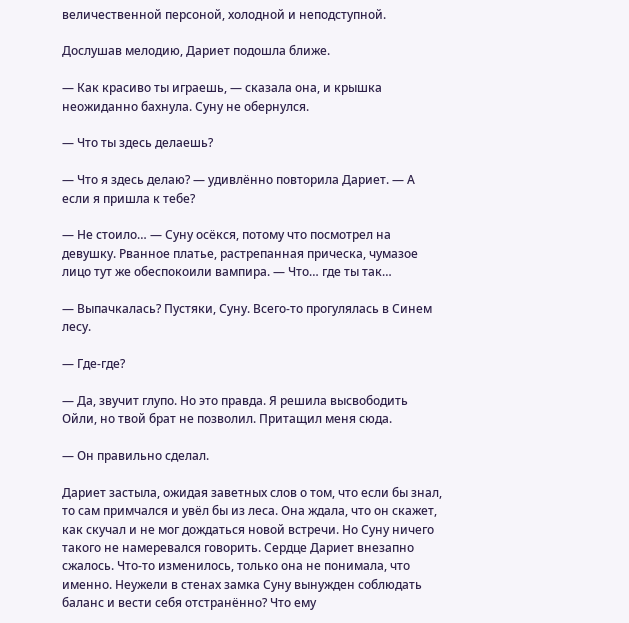величественной персоной, холодной и неподступной.

Дослушав мелодию, Дариет подошла ближе.

— Как красиво ты играешь, — сказала она, и крышка неожиданно бахнула. Суну не обернулся.

— Что ты здесь делаешь?

— Что я здесь делаю? — удивлённо повторила Дариет. — А если я пришла к тебе?

— Не стоило… — Суну осёкся, потому что посмотрел на девушку. Рванное платье, растрепанная прическа, чумазое лицо тут же обеспокоили вампира. — Что… где ты так…

— Выпачкалась? Пустяки, Суну. Всего-то прогулялась в Синем лесу.

— Где-где?

— Да, звучит глупо. Но это правда. Я решила высвободить Ойли, но твой брат не позволил. Притащил меня сюда.

— Он правильно сделал.

Дариет застыла, ожидая заветных слов о том, что если бы знал, то сам примчался и увёл бы из леса. Она ждала, что он скажет, как скучал и не мог дождаться новой встречи. Но Суну ничего такого не намеревался говорить. Сердце Дариет внезапно сжалось. Что-то изменилось, только она не понимала, что именно. Неужели в стенах замка Суну вынужден соблюдать баланс и вести себя отстранённо? Что ему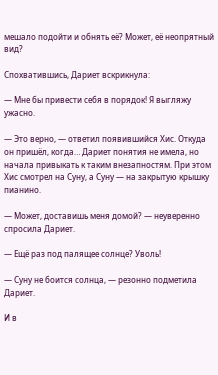мешало подойти и обнять её? Может, её неопрятный вид?

Спохватившись, Дариет вскрикнула:

— Мне бы привести себя в порядок! Я выгляжу ужасно.

— Это верно, — ответил появившийся Хис. Откуда он пришёл, когда… Дариет понятия не имела, но начала привыкать к таким внезапностям. При этом Хис смотрел на Суну, а Суну — на закрытую крышку пианино.

— Может, доставишь меня домой? — неуверенно спросила Дариет.

— Ещё раз под палящее солнце? Уволь!

— Суну не боится солнца, — резонно подметила Дариет.

И в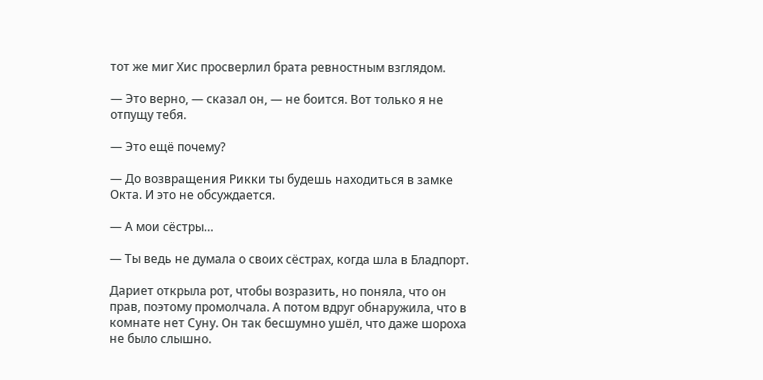тот же миг Хис просверлил брата ревностным взглядом.

— Это верно, — сказал он, — не боится. Вот только я не отпущу тебя.

— Это ещё почему?

— До возвращения Рикки ты будешь находиться в замке Окта. И это не обсуждается.

— А мои сёстры…

— Ты ведь не думала о своих сёстрах, когда шла в Бладпорт.

Дариет открыла рот, чтобы возразить, но поняла, что он прав, поэтому промолчала. А потом вдруг обнаружила, что в комнате нет Суну. Он так бесшумно ушёл, что даже шороха не было слышно.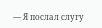— Я послал слугу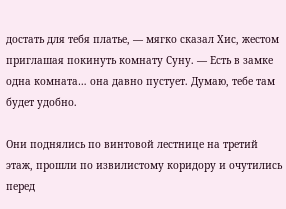достать для тебя платье, — мягко сказал Хис, жестом приглашая покинуть комнату Суну. — Есть в замке одна комната… она давно пустует. Думаю, тебе там будет удобно.

Они поднялись по винтовой лестнице на третий этаж, прошли по извилистому коридору и очутились перед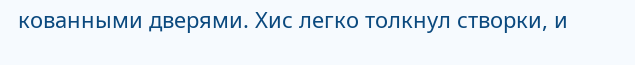кованными дверями. Хис легко толкнул створки, и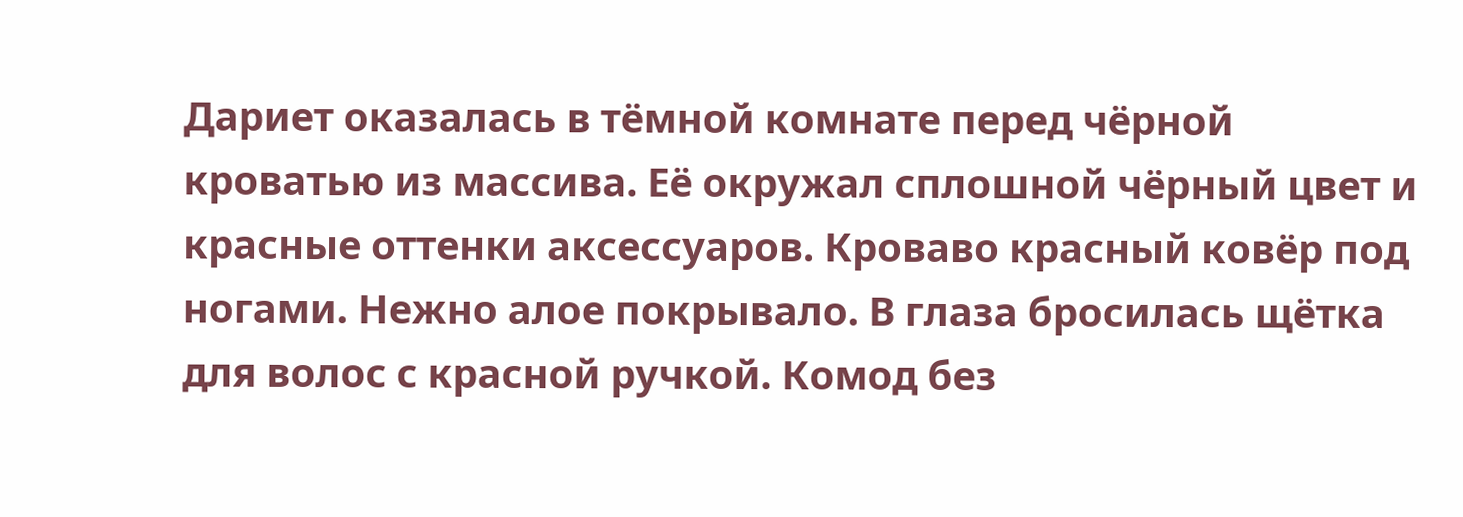Дариет оказалась в тёмной комнате перед чёрной кроватью из массива. Её окружал сплошной чёрный цвет и красные оттенки аксессуаров. Кроваво красный ковёр под ногами. Нежно алое покрывало. В глаза бросилась щётка для волос с красной ручкой. Комод без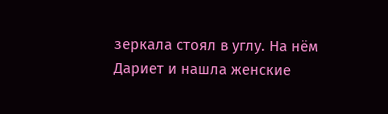зеркала стоял в углу. На нём Дариет и нашла женские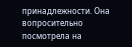принадлежности. Она вопросительно посмотрела на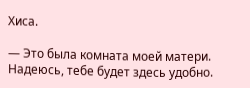Хиса.

— Это была комната моей матери. Надеюсь, тебе будет здесь удобно.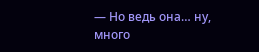— Но ведь она… ну, много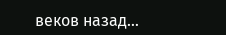веков назад…